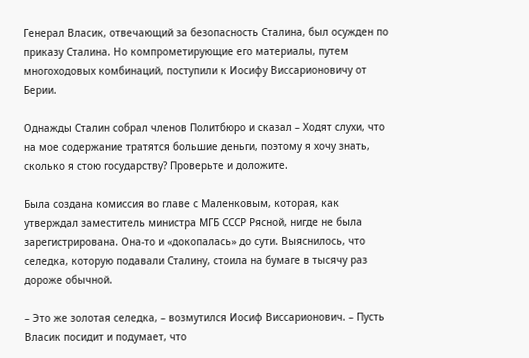Генерал Власик, отвечающий за безопасность Сталина, был осужден по приказу Сталина. Но компрометирующие его материалы, путем многоходовых комбинаций, поступили к Иосифу Виссарионовичу от Берии.

Однажды Сталин собрал членов Политбюро и сказал – Ходят слухи, что на мое содержание тратятся большие деньги, поэтому я хочу знать, сколько я стою государству? Проверьте и доложите.

Была создана комиссия во главе с Маленковым, которая, как утверждал заместитель министра МГБ СССР Рясной, нигде не была зарегистрирована. Она-то и «докопалась» до сути. Выяснилось, что селедка, которую подавали Сталину, стоила на бумаге в тысячу раз дороже обычной.

– Это же золотая селедка, – возмутился Иосиф Виссарионович. – Пусть Власик посидит и подумает, что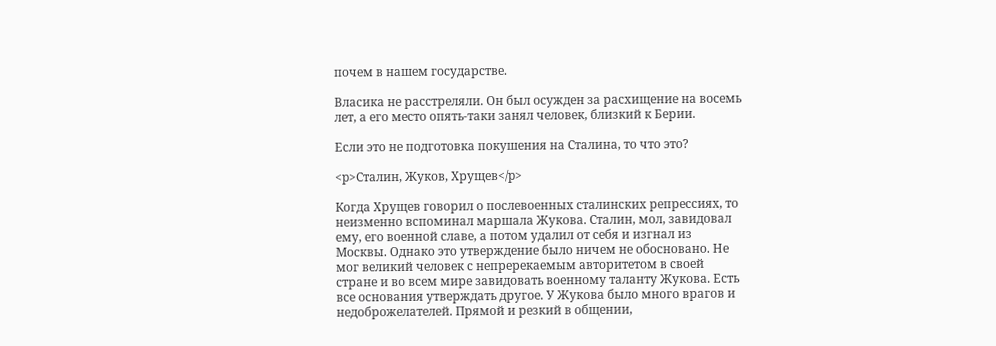почем в нашем государстве.

Власика не расстреляли. Он был осужден за расхищение на восемь лет, а его место опять-таки занял человек, близкий к Берии.

Если это не подготовка покушения на Сталина, то что это?

<p>Сталин, Жуков, Хрущев</p>

Когда Хрущев говорил о послевоенных сталинских репрессиях, то неизменно вспоминал маршала Жукова. Сталин, мол, завидовал ему, его военной славе, а потом удалил от себя и изгнал из Москвы. Однако это утверждение было ничем не обосновано. Не мог великий человек с непререкаемым авторитетом в своей стране и во всем мире завидовать военному таланту Жукова. Есть все основания утверждать другое. У Жукова было много врагов и недоброжелателей. Прямой и резкий в общении,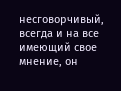несговорчивый, всегда и на все имеющий свое мнение, он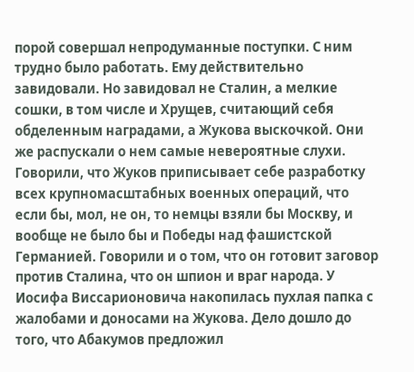порой совершал непродуманные поступки. С ним трудно было работать. Ему действительно завидовали. Но завидовал не Сталин, а мелкие сошки, в том числе и Хрущев, считающий себя обделенным наградами, а Жукова выскочкой. Они же распускали о нем самые невероятные слухи. Говорили, что Жуков приписывает себе разработку всех крупномасштабных военных операций, что если бы, мол, не он, то немцы взяли бы Москву, и вообще не было бы и Победы над фашистской Германией. Говорили и о том, что он готовит заговор против Сталина, что он шпион и враг народа. У Иосифа Виссарионовича накопилась пухлая папка с жалобами и доносами на Жукова. Дело дошло до того, что Абакумов предложил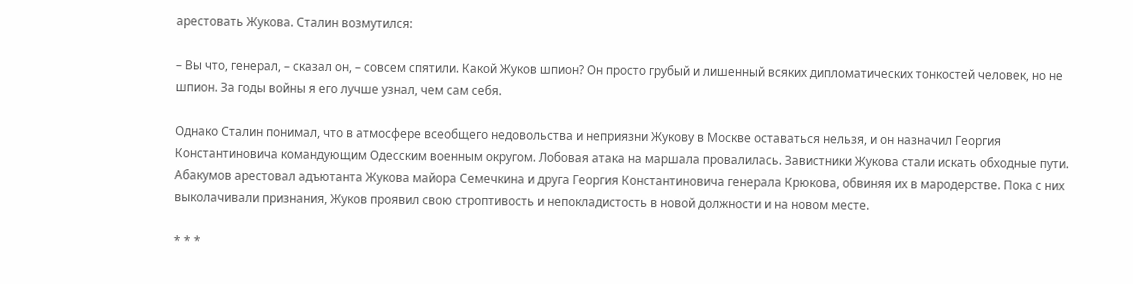арестовать Жукова. Сталин возмутился:

– Вы что, генерал, – сказал он, – совсем спятили. Какой Жуков шпион? Он просто грубый и лишенный всяких дипломатических тонкостей человек, но не шпион. За годы войны я его лучше узнал, чем сам себя.

Однако Сталин понимал, что в атмосфере всеобщего недовольства и неприязни Жукову в Москве оставаться нельзя, и он назначил Георгия Константиновича командующим Одесским военным округом. Лобовая атака на маршала провалилась. Завистники Жукова стали искать обходные пути. Абакумов арестовал адъютанта Жукова майора Семечкина и друга Георгия Константиновича генерала Крюкова, обвиняя их в мародерстве. Пока с них выколачивали признания, Жуков проявил свою строптивость и непокладистость в новой должности и на новом месте.

* * *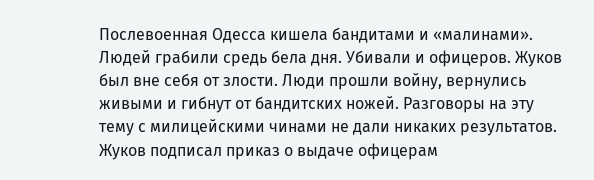Послевоенная Одесса кишела бандитами и «малинами». Людей грабили средь бела дня. Убивали и офицеров. Жуков был вне себя от злости. Люди прошли войну, вернулись живыми и гибнут от бандитских ножей. Разговоры на эту тему с милицейскими чинами не дали никаких результатов. Жуков подписал приказ о выдаче офицерам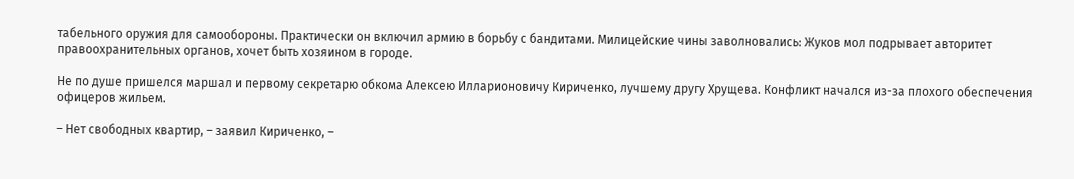табельного оружия для самообороны. Практически он включил армию в борьбу с бандитами. Милицейские чины заволновались: Жуков мол подрывает авторитет правоохранительных органов, хочет быть хозяином в городе.

Не по душе пришелся маршал и первому секретарю обкома Алексею Илларионовичу Кириченко, лучшему другу Хрущева. Конфликт начался из-за плохого обеспечения офицеров жильем.

– Нет свободных квартир, – заявил Кириченко, –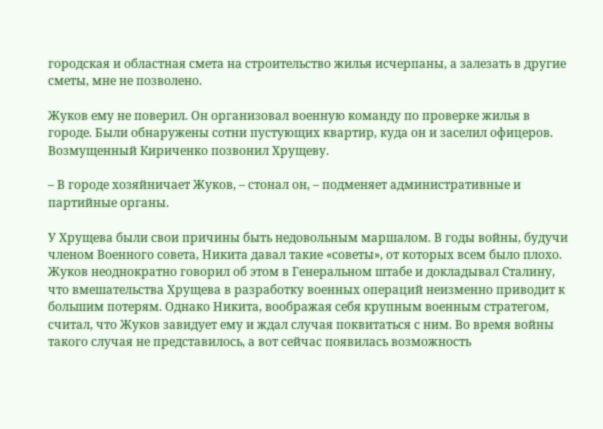городская и областная смета на строительство жилья исчерпаны, а залезать в другие сметы, мне не позволено.

Жуков ему не поверил. Он организовал военную команду по проверке жилья в городе. Были обнаружены сотни пустующих квартир, куда он и заселил офицеров. Возмущенный Кириченко позвонил Хрущеву.

– В городе хозяйничает Жуков, – стонал он, – подменяет административные и партийные органы.

У Хрущева были свои причины быть недовольным маршалом. В годы войны, будучи членом Военного совета, Никита давал такие «советы», от которых всем было плохо. Жуков неоднократно говорил об этом в Генеральном штабе и докладывал Сталину, что вмешательства Хрущева в разработку военных операций неизменно приводит к большим потерям. Однако Никита, воображая себя крупным военным стратегом, считал, что Жуков завидует ему и ждал случая поквитаться с ним. Во время войны такого случая не представилось, а вот сейчас появилась возможность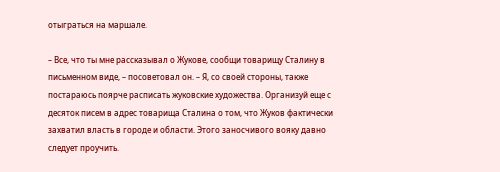отыграться на маршале.

– Все, что ты мне рассказывал о Жукове, сообщи товарищу Сталину в письменном виде, – посоветовал он. – Я, со своей стороны, также постараюсь поярче расписать жуковские художества. Организуй еще с десяток писем в адрес товарища Сталина о том, что Жуков фактически захватил власть в городе и области. Этого заносчивого вояку давно следует проучить.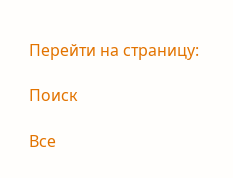Перейти на страницу:

Поиск

Все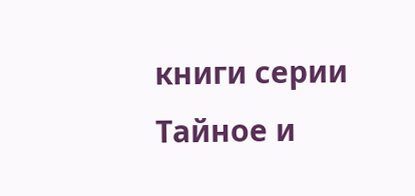книги серии Тайное и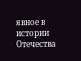явное в истории Отечества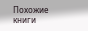Похожие книги